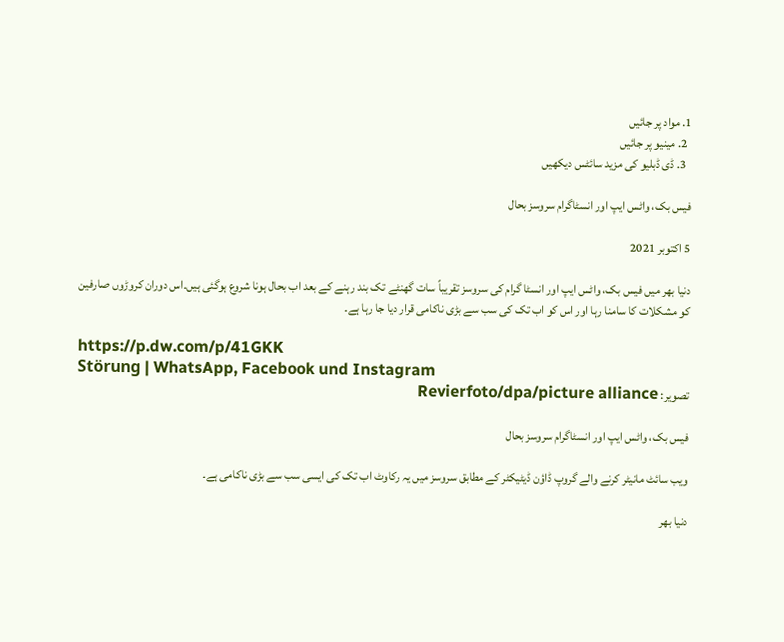1. مواد پر جائیں
  2. مینیو پر جائیں
  3. ڈی ڈبلیو کی مزید سائٹس دیکھیں

فیس بک، واٹس ایپ اور انسٹاگرام سروسز بحال

5 اکتوبر 2021

دنیا بھر میں فیس بک، واٹس ایپ اور انسٹا گرام کی سروسز تقریباً سات گھنٹے تک بند رہنے کے بعد اب بحال ہونا شروع ہوگئی ہیں۔اس دوران کروڑوں صارفین کو مشکلات کا سامنا رہا اور اس کو اب تک کی سب سے بڑی ناکامی قرار دیا جا رہا ہے۔

https://p.dw.com/p/41GKK
Störung | WhatsApp, Facebook und Instagram
تصویر: Revierfoto/dpa/picture alliance

فیس بک، واٹس ایپ اور انسٹاگرام سروسز بحال

ویب سائٹ مانیٹر کرنے والے گروپ ڈاؤن ڈیٹیکٹر کے مطابق سروسز میں یہ رکاوٹ اب تک کی ایسی سب سے بڑی ناکامی ہے۔

دنیا بھر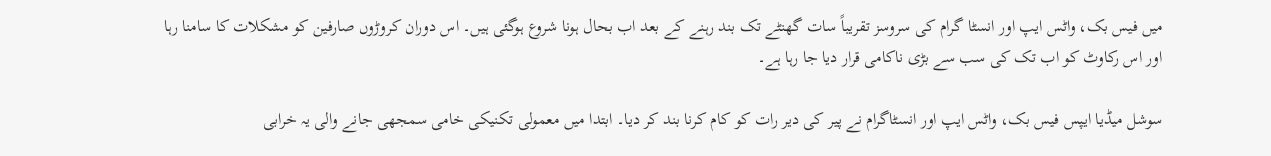میں فیس بک، واٹس ایپ اور انسٹا گرام کی سروسز تقریباً سات گھنٹے تک بند رہنے کے بعد اب بحال ہونا شروع ہوگئی ہیں۔ اس دوران کروڑوں صارفین کو مشکلات کا سامنا رہا اور اس رکاوٹ کو اب تک کی سب سے بڑی ناکامی قرار دیا جا رہا ہے۔

سوشل میڈیا ایپس فیس بک، واٹس ایپ اور انسٹاگرام نے پیر کی دیر رات کو کام کرنا بند کر دیا۔ ابتدا میں معمولی تکنیکی خامی سمجھی جانے والی یہ خرابی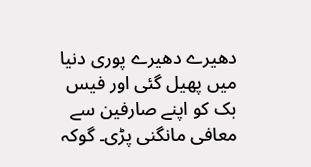دھیرے دھیرے پوری دنیا میں پھیل گئی اور فیس بک کو اپنے صارفین سے معافی مانگنی پڑی۔ گوکہ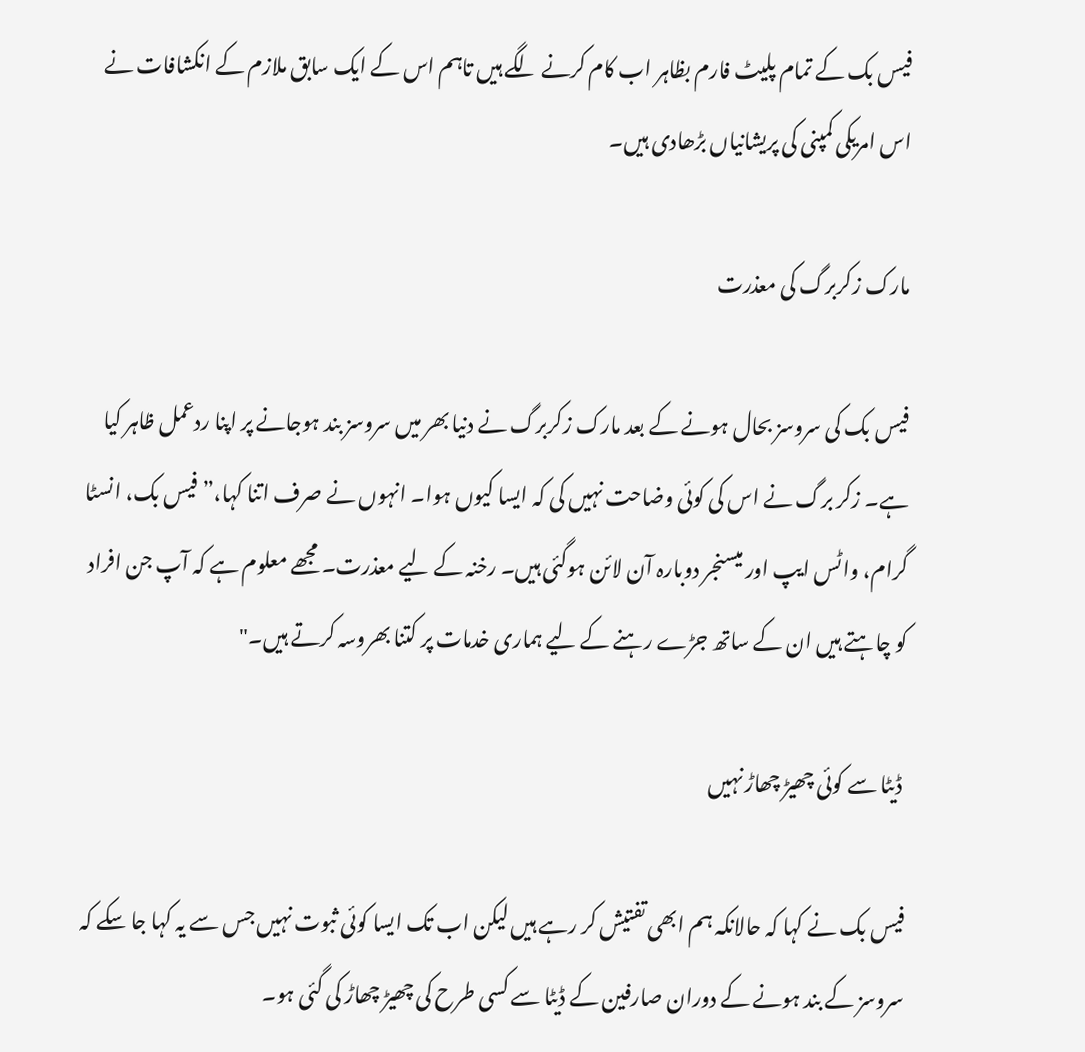فیس بک کے تمام پلیٹ فارم بظاہر اب کام کرنے لگے ہیں تاہم اس کے ایک سابق ملازم کے انکشافات نے اس امریکی کمپنی کی پریشانیاں بڑھادی ہیں۔

مارک زکربرگ کی معذرت

فیس بک کی سروسز بحال ہونے کے بعد مارک زکربرگ نے دنیا بھر میں سروسز بند ہوجانے پر اپنا ردعمل ظاہر کیا ہے۔ زکر برگ نے اس کی کوئی وضاحت نہیں کی کہ ایسا کیوں ہوا۔ انہوں نے صرف اتنا کہا،”فیس بک، انسٹا گرام، واٹس ایپ اور میسنجر دوبارہ آن لائن ہوگئی ہیں۔ رخنہ کے لیے معذرت۔ مجھے معلوم ہے کہ آپ جن افراد کو چاہتے ہیں ان کے ساتھ جڑے رہنے کے لیے ہماری خدمات پر کتنا بھروسہ کرتے ہیں۔"

 ڈیٹا سے کوئی چھیڑ چھاڑ نہیں

فیس بک نے کہا کہ حالانکہ ہم ابھی تفتیش کر رہے ہیں لیکن اب تک ایسا کوئی ثبوت نہیں جس سے یہ کہا جا سکے کہ سروسز کے بند ہونے کے دوران صارفین کے ڈیٹا سے کسی طرح کی چھیڑ چھاڑ کی گئی ہو۔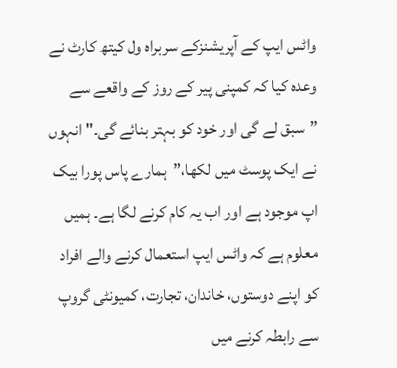واٹس ایپ کے آپریشنزکے سربراہ ول کیتھ کارٹ نے وعدہ کیا کہ کمپنی پیر کے روز کے واقعے سے ”سبق لے گی اور خود کو بہتر بنائے گی۔" انہوں نے ایک پوسٹ میں لکھا،”ہمارے پاس پورا بیک اپ موجود ہے اور اب یہ کام کرنے لگا ہے۔ ہمیں معلوم ہے کہ واٹس ایپ استعمال کرنے والے افراد کو اپنے دوستوں، خاندان، تجارت، کمیونٹی گروپ سے رابطہ کرنے میں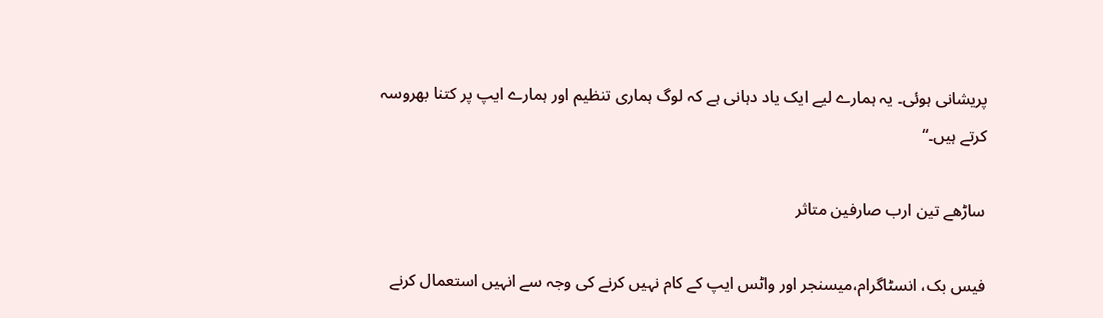پریشانی ہوئی۔ یہ ہمارے لیے ایک یاد دہانی ہے کہ لوگ ہماری تنظیم اور ہمارے ایپ پر کتنا بھروسہ کرتے ہیں۔“

ساڑھے تین ارب صارفین متاثر

فیس بک، انسٹاگرام،میسنجر اور واٹس ایپ کے کام نہیں کرنے کی وجہ سے انہیں استعمال کرنے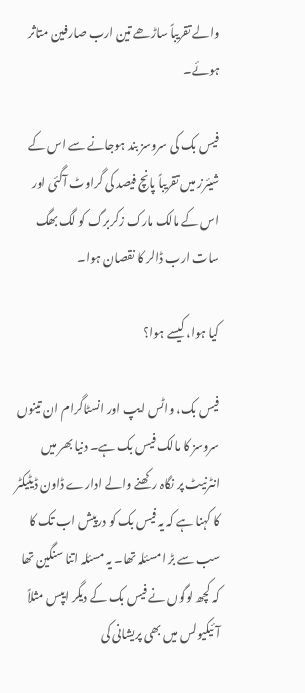والے تقریباً ساڑھے تین ارب صارفین متاثر ہوئے۔

فیس بک کی سروسز بند ہوجانے سے اس کے شیئرز میں تقریباً پانچ فیصد کی گراوٹ آگئی اور اس کے مالک مارک زکربرگ کو لگ بھگ سات ارب ڈالر کا نقصان ہوا۔

کیا ہوا، کیسے ہوا؟

فیس بک، واٹس ایپ اور انسٹاگرام ان تینوں سروسز کا مالک فیس بک ہے۔ دنیا بھر میں انٹرنیٹ پر نگاہ رکھنے والے ادارے ڈاون ڈیٹیکٹر کا کہنا ہے کہ یہ فیس بک کو درپیش اب تک کا سب سے بڑ امسئلہ تھا۔ یہ مسئلہ اتنا سنگین تھا کہ کچھ لوگوں نے فیس بک کے دیگر ایپس مثلاً آئیکیولس میں بھی پریشانی کی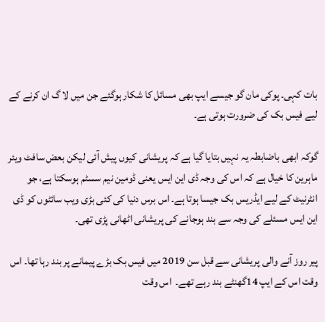بات کہی۔ پوکی مان گو جیسے ایپ بھی مسائل کا شکار ہوگئے جن میں لا گ ان کرنے کے لیے فیس بک کی ضرورت ہوتی ہے۔

گوکہ ابھی باضابطہ یہ نہیں بتایا گیا ہے کہ پریشانی کیوں پیش آئی لیکن بعض سافٹ ویئر ماہرین کا خیال ہے کہ اس کی وجہ ڈی این ایس یعنی ڈومین نیم سسٹم ہوسکتا ہے، جو انٹرنیٹ کے لیے ایڈریس بک جیسا ہوتا ہے۔ اس برس دنیا کی کئی بڑی ویب سائٹوں کو ڈی این ایس مسئلے کی وجہ سے بند ہوجانے کی پریشانی اٹھانی پڑی تھی۔

پیر روز آنے والی پریشانی سے قبل سن 2019 میں فیس بک بڑے پیمانے پر بند رہا تھا۔ اس وقت اس کے ایپ 14گھنٹے بند رہے تھے۔  اس وقت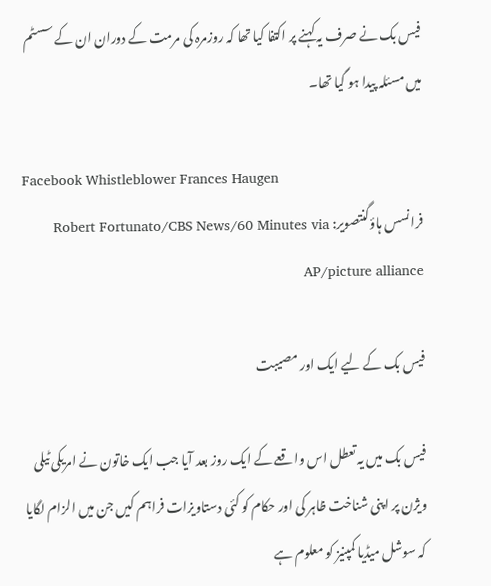فیس بک نے صرف یہ کہنے پر اکتفا کیا تھا کہ روزمرہ کی مرمت کے دوران ان کے سسٹم میں مسئلہ پیدا ہو گیا تھا۔

Facebook Whistleblower Frances Haugen
فرانسس ہاؤگنتصویر: Robert Fortunato/CBS News/60 Minutes via AP/picture alliance

فیس بک کے لیے ایک اور مصیبت

فیس بک میں یہ تعطل اس واقعے کے ایک روز بعد آیا جب ایک خاتون نے امریکی ٹیلی ویژن پر اپنی شناخت ظاہر کی اور حکام کو کئی دستاویزات فراہم کیں جن میں الزام لگایا کہ سوشل میڈیا کمپنیز کو معلوم ہے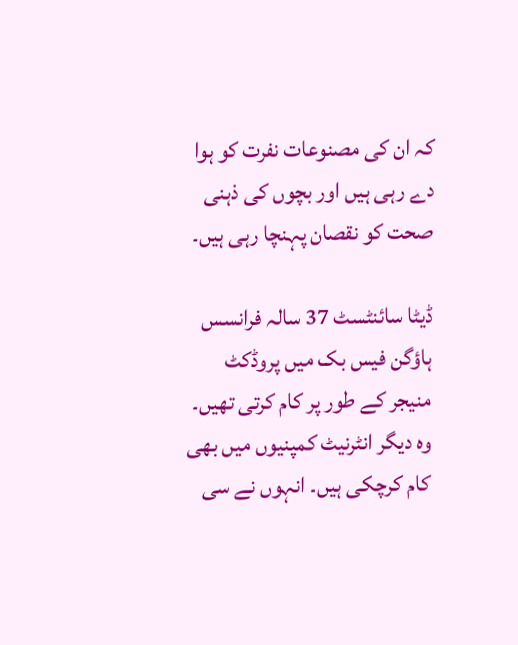کہ ان کی مصنوعات نفرت کو ہوا دے رہی ہیں اور بچوں کی ذہنی صحت کو نقصان پہنچا رہی ہیں۔

ڈیٹا سائنٹسٹ 37 سالہ فرانسس ہاؤگن فیس بک میں پروڈکٹ منیجر کے طور پر کام کرتی تھیں۔ وہ دیگر انٹرنیٹ کمپنیوں میں بھی کام کرچکی ہیں۔ انہوں نے سی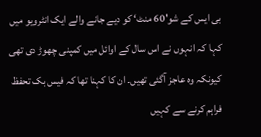بی ایس کے شو'60 منٹ‘ کو دیے جانے والے ایک انٹرویو میں کہا کہ انہوں نے اس سال کے اوائل میں کمپنی چھوڑ دی تھی کیونکہ وہ عاجز آگئی تھیں۔ ان کا کہنا تھا کہ فیس بک تحفظ فراہم کرنے سے کہیں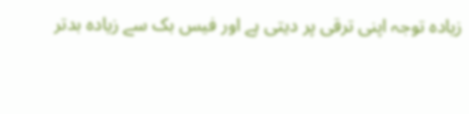زیادہ توجہ اپنی ترقی پر دیتی ہے اور فیس بک سے زیادہ بدتر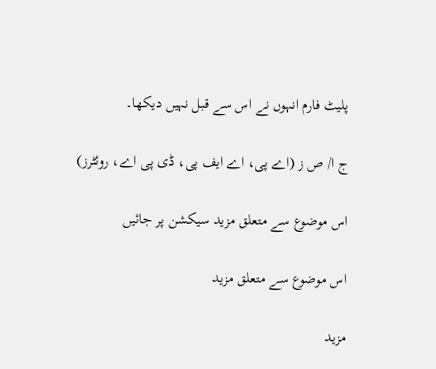پلیٹ فارم انہوں نے اس سے قبل نہیں دیکھا۔

ج ا/ ص ز (اے پی، اے ایف پی، ڈی پی اے، روئٹرز)

اس موضوع سے متعلق مزید سیکشن پر جائیں

اس موضوع سے متعلق مزید

مزید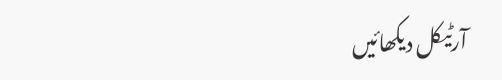آرٹیکل دیکھائیں